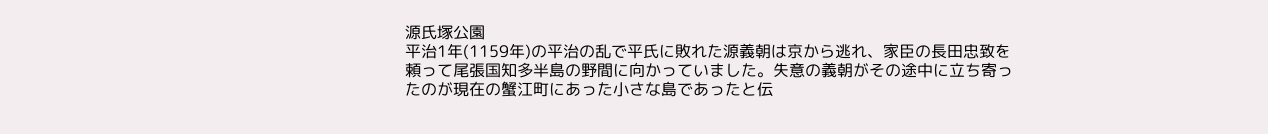源氏塚公園
平治1年(1159年)の平治の乱で平氏に敗れた源義朝は京から逃れ、家臣の長田忠致を頼って尾張国知多半島の野間に向かっていました。失意の義朝がその途中に立ち寄ったのが現在の蟹江町にあった小さな島であったと伝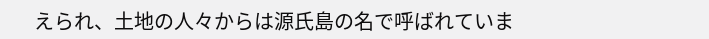えられ、土地の人々からは源氏島の名で呼ばれていま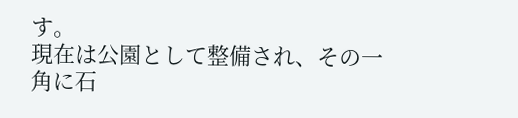す。
現在は公園として整備され、その一角に石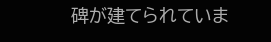碑が建てられていま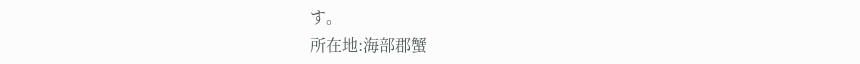す。
所在地:海部郡蟹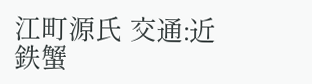江町源氏 交通:近鉄蟹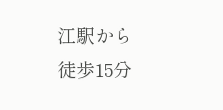江駅から徒歩15分